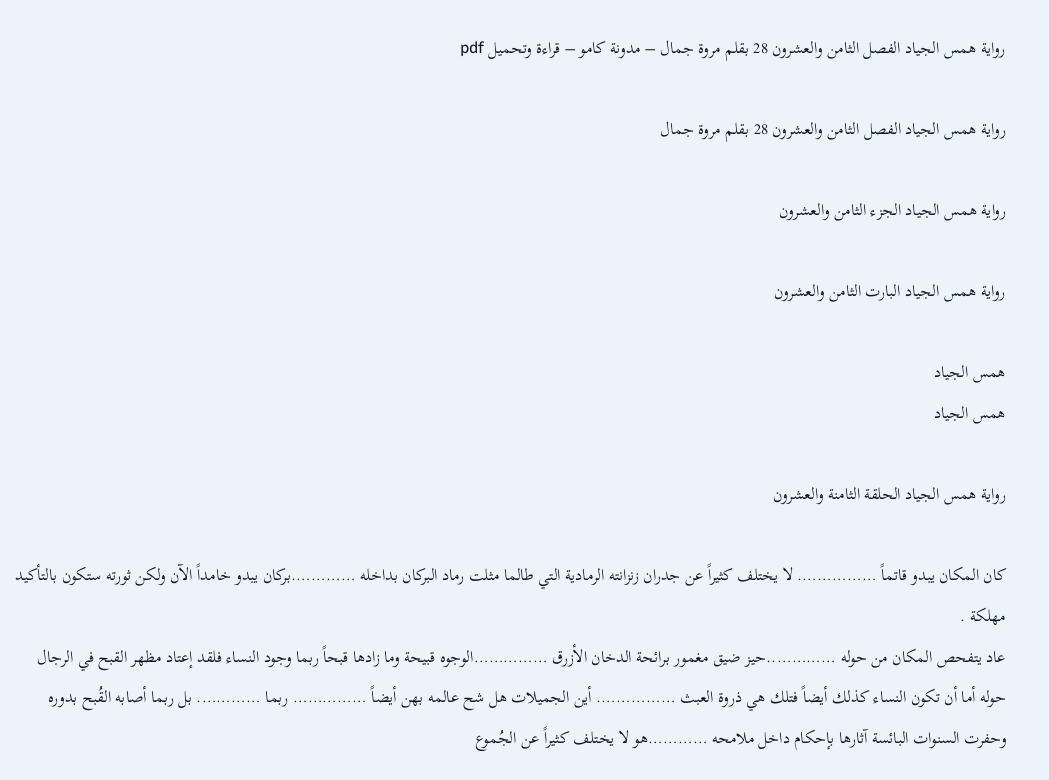رواية همس الجياد الفصل الثامن والعشرون 28 بقلم مروة جمال – مدونة كامو – قراءة وتحميل pdf

رواية همس الجياد الفصل الثامن والعشرون 28 بقلم مروة جمال

رواية همس الجياد الجزء الثامن والعشرون

رواية همس الجياد البارت الثامن والعشرون

همس الجياد
همس الجياد

رواية همس الجياد الحلقة الثامنة والعشرون

كان المكان يبدو قاتماً ……………. لا يختلف كثيراً عن جدران زنزانته الرمادية التي طالما مثلت رماد البركان بداخله ………….بركان يبدو خامداً الآن ولكن ثورته ستكون بالتأكيد مهلكة .
عاد يتفحص المكان من حوله …………..حيز ضيق مغمور برائحة الدخان الأزرق ……………الوجوه قبيحة وما زادها قبحاً ربما وجود النساء فلقد إعتاد مظهر القبح في الرجال حوله أما أن تكون النساء كذلك أيضاً فتلك هي ذروة العبث ……………. أين الجميلات هل شح عالمه بهن أيضاً …………… ربما …………. بل ربما أصابه القُبح بدوره وحفرت السنوات البائسة آثارها بإحكام داخل ملامحه …………هو لا يختلف كثيراً عن الجُموع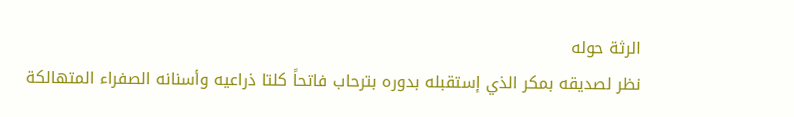الرثة حوله
نظر لصديقه بمكر الذي إستقبله بدوره بترحاب فاتحاً كلتا ذراعيه وأسنانه الصفراء المتهالكة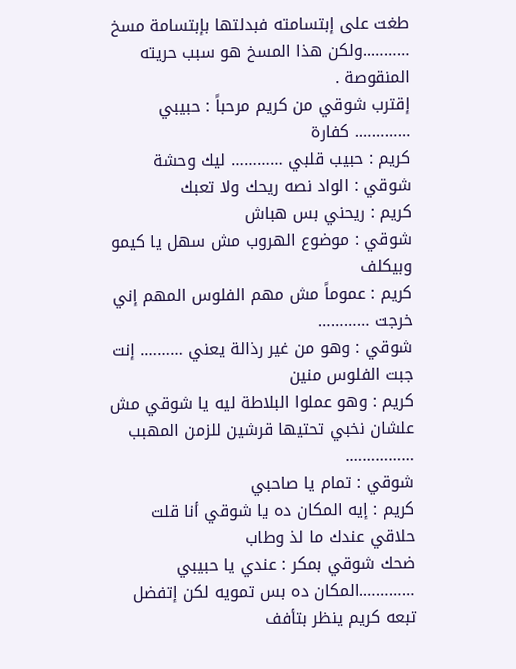طغت على إبتسامته فبدلتها بإبتسامة مسخ ………..ولكن هذا المسخ هو سبب حريته المنقوصة .
إقترب شوقي من كريم مرحباً : حبيبي …………. كفارة
كريم : حبيب قلبي ………… ليك وحشة
شوقي : الواد نصه ريحك ولا تعبك
كريم : ريحني بس هباش
شوقي : موضوع الهروب مش سهل يا كيمو وبيكلف
كريم : عموماً مش مهم الفلوس المهم إني خرجت …………
شوقي : وهو من غير رذالة يعني ………. إنت جبت الفلوس منين
كريم : وهو عملوا البلاطة ليه يا شوقي مش علشان نخبي تحتيها قرشين للزمن المهبب …………….
شوقي : تمام يا صاحبي
كريم : إيه المكان ده يا شوقي أنا قلت حلاقي عندك ما لذ وطاب
ضحك شوقي بمكر : عندي يا حبيبي ………….المكان ده بس تمويه لكن إتفضل
تبعه كريم ينظر بتأفف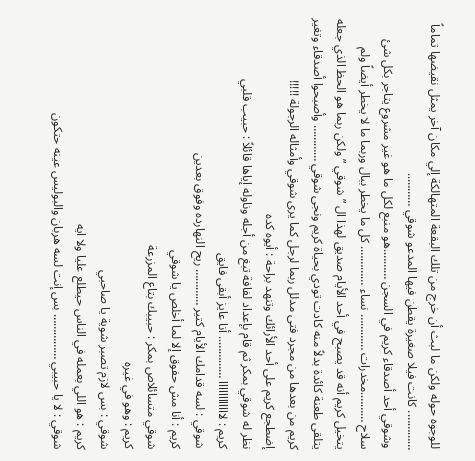للوجوه حوله ولكن ما لبث أن خرج من تلك البقعة المتهالكة إلي مكان آخر يمثل نقيضها تماماً …………. كانت فيلا صغيرة يقطن فيها المدعو شوقي ………..
وشوقي أحد أصدقاء كريم في السجن ……….هو منبع لكل ما هو غير مشروع يتاجر بكل شئ سلاح ……….مخدرات ………… نساء …………. كل ما يخطر ببال وربما ما لا يخطر أيضاً ولم يتخيل كريم أنه قد يصبح في أحد الأيام صديق لهذا ال ” شوقي ” ولكن ربما هو الحظ الذي جعله يتلقى طعنة كائدة بدلاً منه كادت تودي بحياة كريم ونجى شوقي ………… وأصبحوا أصدقاء وتغير كريم من بعدها من مجرد فتى مدلل ربما لرجل كما يرى شوقي وأمثاله الرجولة !!!!!
إضطجع كريم على أحد الأرائك وتنهد براحة : أيوه كده
نظر له شوقي بمكر ثم قام بإعداد لفافة تبغ من أجله وناوله إياها قائلاً : حبيب قلبي
كريم : لاااااااااااا ………….. أنا عايز أبقى فايق
شوقي : لسه قدامك الأيام كتير ………… ريح النهارده وفوق بعدين
كريم : أنا مش حفوق إلا لما أخلص يا شوقي
شوقي متسائلاص بمكر : حبيبك بتاع المزرعة
كريم : وهو في غيره
شوقي : بس لازم تصبر شوية يا صاحبي
كريم : هو اللي بعمله في الناس حيطلع عليا ولا ايه
شوقي : لا يا حبيبي …………… بس إنت لسه هربان والبوليس عينه حتكون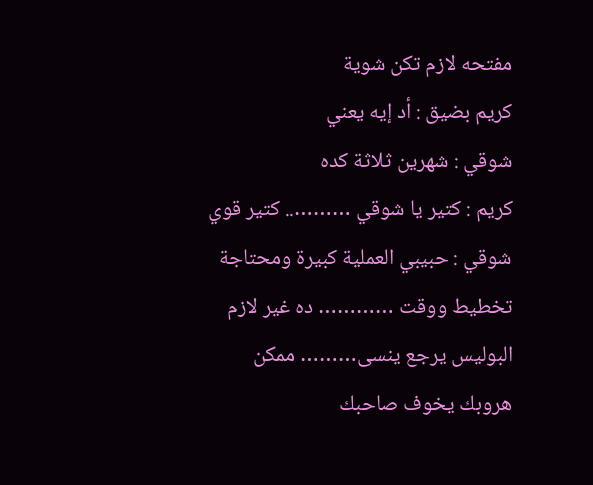مفتحه لازم تكن شوية
كريم بضيق : أد إيه يعني
شوقي : شهرين ثلاثة كده
كريم : كتير يا شوقي ……….. كتير قوي
شوقي : حبيبي العملية كبيرة ومحتاجة تخطيط ووقت ………… ده غير لازم البوليس يرجع ينسى……… ممكن هروبك يخوف صاحبك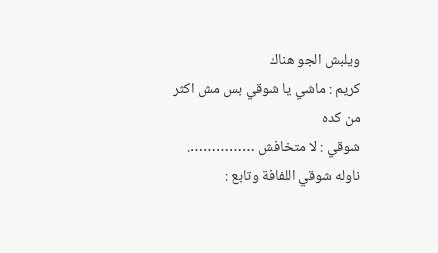ويلبش الجو هناك
كريم : ماشي يا شوقي بس مش اكثر من كده
شوقي : لا متخافش ……………. ناوله شوقي اللفافة وتابع :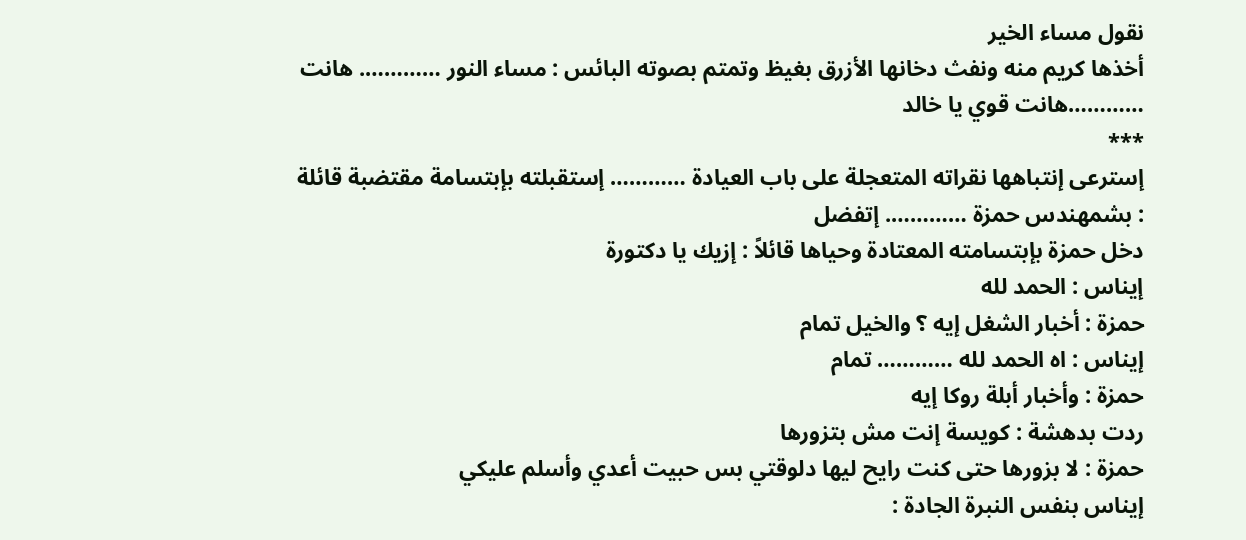نقول مساء الخير
أخذها كريم منه ونفث دخانها الأزرق بغيظ وتمتم بصوته البائس : مساء النور …………. هانت …………هانت قوي يا خالد
***
إسترعى إنتباهها نقراته المتعجلة على باب العيادة ………… إستقبلته بإبتسامة مقتضبة قائلة : بشمهندس حمزة …………. إتفضل
دخل حمزة بإبتسامته المعتادة وحياها قائلاً : إزيك يا دكتورة
إيناس : الحمد لله
حمزة : أخبار الشغل إيه ؟ والخيل تمام
إيناس : اه الحمد لله ………… تمام
حمزة : وأخبار أبلة روكا إيه
ردت بدهشة : كويسة إنت مش بتزورها
حمزة : لا بزورها حتى كنت رايح ليها دلوقتي بس حبيت أعدي وأسلم عليكي
إيناس بنفس النبرة الجادة :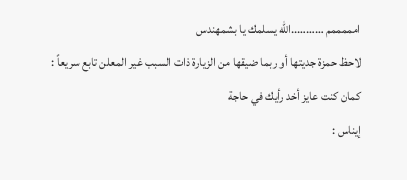امممممم ………..الله يسلمك يا بشمهندس
لاحظ حمزة جديتها أو ربما ضيقها من الزيارة ذات السبب غير المعلن تابع سريعاً : كمان كنت عايز أخد رأيك في حاجة
إيناس :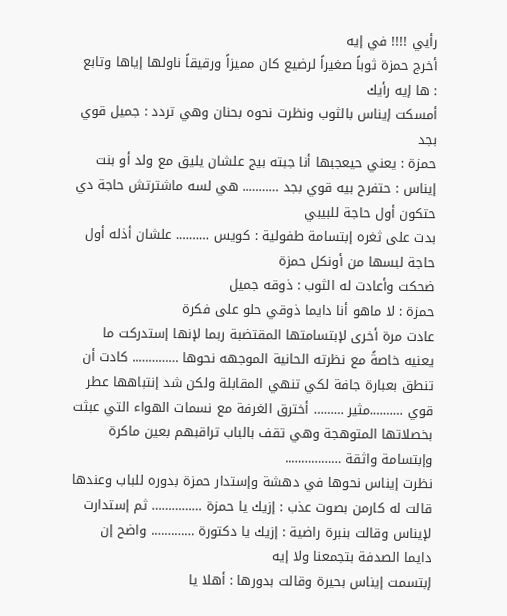رأيي !!!! في إيه
أخرج حمزة ثوباً صغيراً لرضيع كان مميزاً ورقيقاً ناولها إياها وتابع : ها إيه رأيك
أمسكت إيناس بالثوب ونظرت نحوه بحنان وهي تردد : جميل قوي بجد
حمزة : يعني حيعجبها أنا جبته بيج علشان يليق مع ولد أو بنت
إيناس : حتفرح بيه قوي بجد ……….. هي لسه ماشترتش حاجة دي حتكون أول حاجة للبيبي
بدت على ثغره إبتسامة طفولية : كويس ………. علشان أذله أول حاجة لبسها من أونكل حمزة
ضحكت وأعادت له الثوب : ذوقه جميل
حمزة : لا ماهو أنا دايما ذوقي حلو على فكرة
عادت مرة أخرى لإبتسامتها المقتضبة ربما لإنها إستدركت ما يعنيه خاصةً مع نظرته الحانية الموجهه نحوها ………….. كادت أن تنطق بعبارة جافة لكي تنهي المقابلة ولكن شد إنتباهها عطر قوي ……….مثير ……… أخترق الغرفة مع نسمات الهواء التي عبثت بخصلاتها المتوهجة وهي تقف بالباب تراقبهم بعين ماكرة وإبتسامة واثقة ……………..
نظرت إيناس نحوها في دهشة وإستدار حمزة بدوره للباب وعندها قالت له كارمن بصوت عذب : إزيك يا حمزة …………… ثم إستدارت لإيناس وقالت بنبرة راضية : إزيك يا دكتورة …………. واضح إن دايما الصدفة بتجمعنا ولا إيه
إبتسمت إيناس بحيرة وقالت بدورها : أهلا يا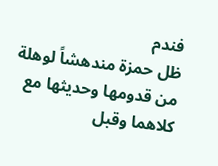فندم
ظل حمزة مندهشاً لوهلة من قدومها وحديثها مع كلاهما وقبل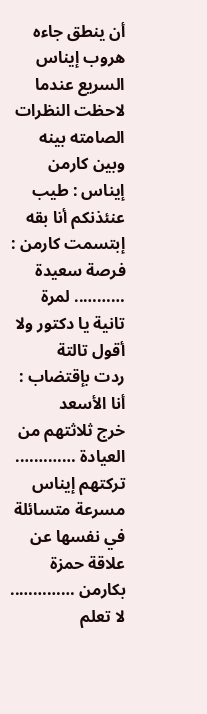أن ينطق جاءه هروب إيناس السريع عندما لاحظت النظرات الصامته بينه وبين كارمن
إيناس : طيب عنئذنكم أنا بقه
إبتسمت كارمن : فرصة سعيدة ……….. لمرة تانية يا دكتور ولا أقول تالتة
ردت بإقتضاب : أنا الأسعد
خرج ثلاثتهم من العيادة …………. تركتهم إيناس مسرعة متسائلة في نفسها عن علاقة حمزة بكارمن …………..
لا تعلم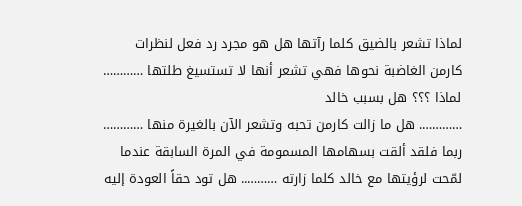لماذا تشعر بالضيق كلما رآتها هل هو مجرد رد فعل لنظرات كارمن الغاضبة نحوها فهي تشعر أنها لا تستسيغ طلتها ………… لماذا ؟؟؟ هل بسبب خالد
…………. هل ما زالت كارمن تحبه وتشعر الآن بالغيرة منها ………… ربما فلقد ألقت بسهامها المسمومة في المرة السابقة عندما لمّحت لرؤيتها مع خالد كلما زارته ……….. هل تود حقاً العودة إليه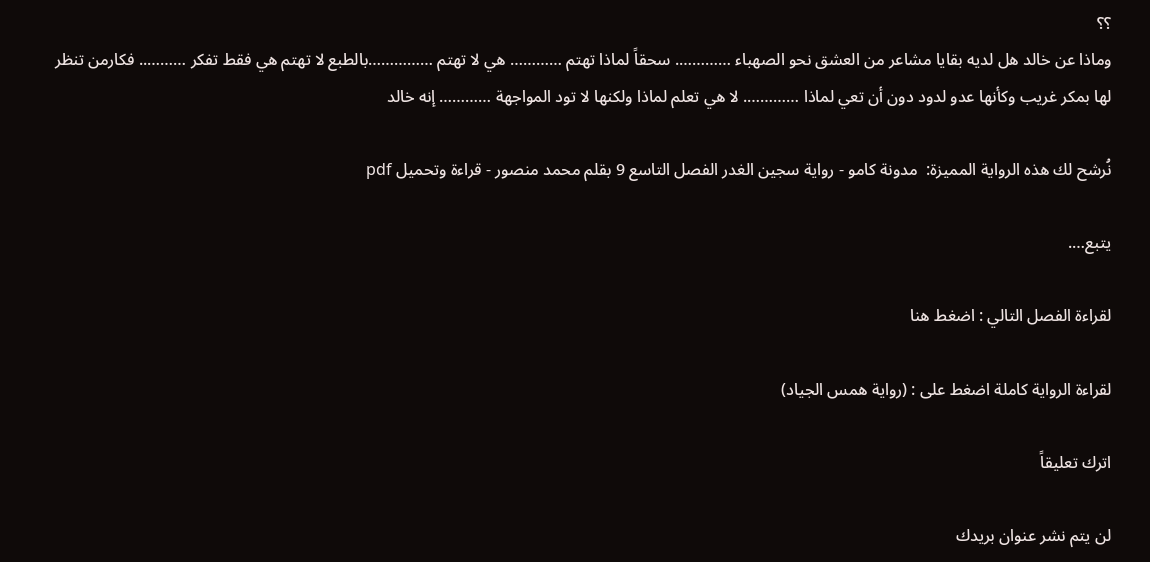؟؟
وماذا عن خالد هل لديه بقايا مشاعر من العشق نحو الصهباء …………. سحقاً لماذا تهتم ………… هي لا تهتم ……………بالطبع لا تهتم هي فقط تفكر ……….. فكارمن تنظر لها بمكر غريب وكأنها عدو لدود دون أن تعي لماذا …………. لا هي تعلم لماذا ولكنها لا تود المواجهة ………… إنه خالد

نُرشح لك هذه الرواية المميزة:  مدونة كامو - رواية سجين الغدر الفصل التاسع 9 بقلم محمد منصور - قراءة وتحميل pdf

يتبع….

لقراءة الفصل التالي : اضغط هنا

لقراءة الرواية كاملة اضغط على : (رواية همس الجياد)

اترك تعليقاً

لن يتم نشر عنوان بريدك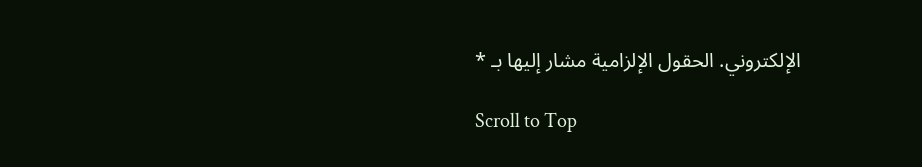الإلكتروني. الحقول الإلزامية مشار إليها بـ *

Scroll to Top